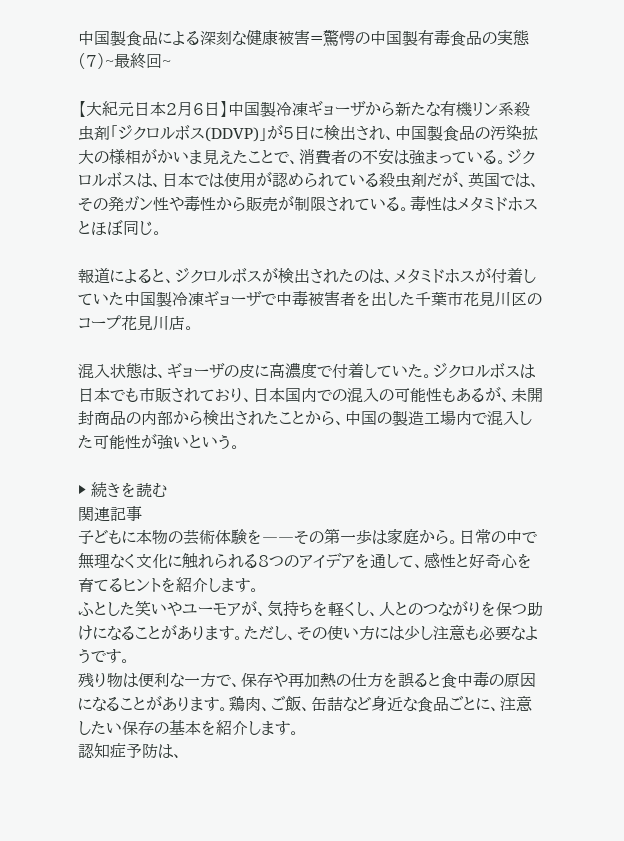中国製食品による深刻な健康被害=驚愕の中国製有毒食品の実態(7)~最終回~

【大紀元日本2月6日】中国製冷凍ギョーザから新たな有機リン系殺虫剤「ジクロルボス(DDVP)」が5日に検出され、中国製食品の汚染拡大の様相がかいま見えたことで、消費者の不安は強まっている。ジクロルボスは、日本では使用が認められている殺虫剤だが、英国では、その発ガン性や毒性から販売が制限されている。毒性はメタミドホスとほぼ同じ。

報道によると、ジクロルボスが検出されたのは、メタミドホスが付着していた中国製冷凍ギョーザで中毒被害者を出した千葉市花見川区のコープ花見川店。

混入状態は、ギョーザの皮に高濃度で付着していた。ジクロルボスは日本でも市販されており、日本国内での混入の可能性もあるが、未開封商品の内部から検出されたことから、中国の製造工場内で混入した可能性が強いという。

▶ 続きを読む
関連記事
子どもに本物の芸術体験を――その第一歩は家庭から。日常の中で無理なく文化に触れられる8つのアイデアを通して、感性と好奇心を育てるヒントを紹介します。
ふとした笑いやユーモアが、気持ちを軽くし、人とのつながりを保つ助けになることがあります。ただし、その使い方には少し注意も必要なようです。
残り物は便利な一方で、保存や再加熱の仕方を誤ると食中毒の原因になることがあります。鶏肉、ご飯、缶詰など身近な食品ごとに、注意したい保存の基本を紹介します。
認知症予防は、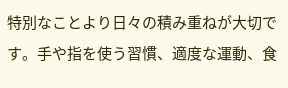特別なことより日々の積み重ねが大切です。手や指を使う習慣、適度な運動、食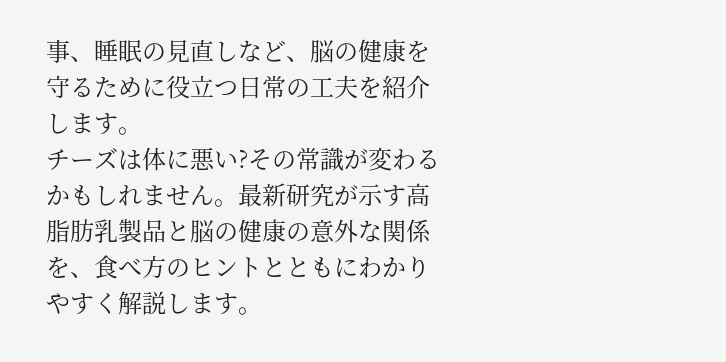事、睡眠の見直しなど、脳の健康を守るために役立つ日常の工夫を紹介します。
チーズは体に悪い?その常識が変わるかもしれません。最新研究が示す高脂肪乳製品と脳の健康の意外な関係を、食べ方のヒントとともにわかりやすく解説します。